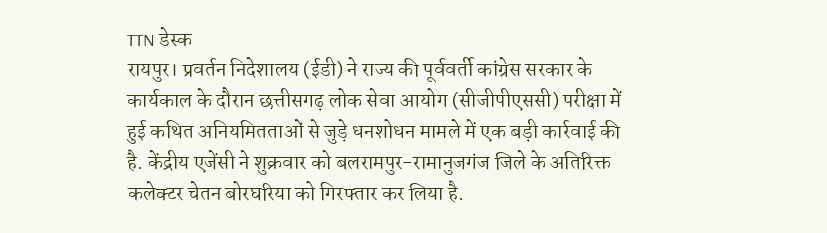TTN डेस्क
रायपुर। प्रवर्तन निदेशालय (ईडी) ने राज्य की पूर्ववर्ती कांग्रेस सरकार के कार्यकाल के दौरान छत्तीसगढ़ लोक सेवा आयोग (सीजीपीएससी) परीक्षा में हुई कथित अनियमितताओं से जुड़े धनशोधन मामले में एक बड़ी कार्रवाई की है. केंद्रीय एजेंसी ने शुक्रवार को बलरामपुर-रामानुजगंज जिले के अतिरिक्त कलेक्टर चेतन बोरघरिया को गिरफ्तार कर लिया है.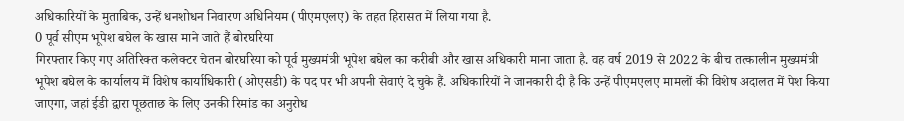अधिकारियों के मुताबिक, उन्हें धनशोधन निवारण अधिनियम (पीएमएलए) के तहत हिरासत में लिया गया है.
0 पूर्व सीएम भूपेश बघेल के खास माने जाते हैं बोरघरिया
गिरफ्तार किए गए अतिरिक्त कलेक्टर चेतन बोरघरिया को पूर्व मुख्यमंत्री भूपेश बघेल का करीबी और खास अधिकारी माना जाता है. वह वर्ष 2019 से 2022 के बीच तत्कालीन मुख्यमंत्री भूपेश बघेल के कार्यालय में विशेष कार्याधिकारी (ओएसडी) के पद पर भी अपनी सेवाएं दे चुके हैं. अधिकारियों ने जानकारी दी है कि उन्हें पीएमएलए मामलों की विशेष अदालत में पेश किया जाएगा, जहां ईडी द्वारा पूछताछ के लिए उनकी रिमांड का अनुरोध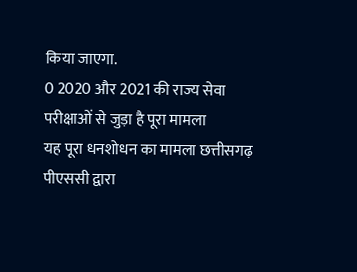किया जाएगा.
0 2020 और 2021 की राज्य सेवा परीक्षाओं से जुड़ा है पूरा मामला
यह पूरा धनशोधन का मामला छत्तीसगढ़ पीएससी द्वारा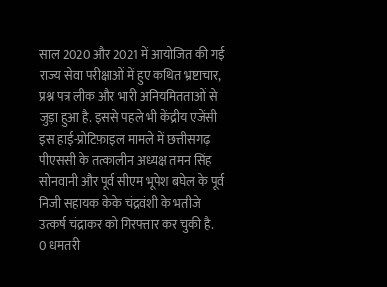साल 2020 और 2021 में आयोजित की गई राज्य सेवा परीक्षाओं में हुए कथित भ्रष्टाचार, प्रश्न पत्र लीक और भारी अनियमितताओं से जुड़ा हुआ है. इससे पहले भी केंद्रीय एजेंसी इस हाई-प्रोटिफ़ाइल मामले में छत्तीसगढ़ पीएससी के तत्कालीन अध्यक्ष तमन सिंह सोनवानी और पूर्व सीएम भूपेश बघेल के पूर्व निजी सहायक केके चंद्रवंशी के भतीजे उत्कर्ष चंद्राकर को गिरफ्तार कर चुकी है.
0 धमतरी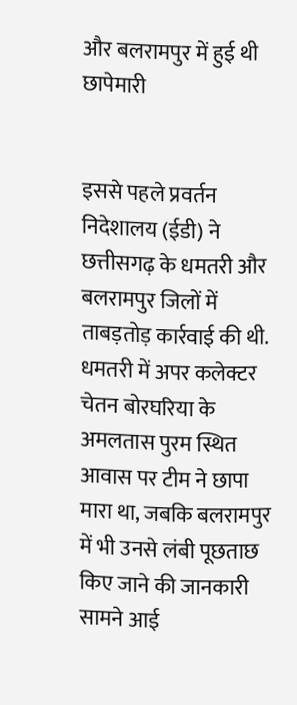और बलरामपुर में हुई थी छापेमारी


इससे पहले प्रवर्तन निदेशालय (ईडी) ने छत्तीसगढ़ के धमतरी और बलरामपुर जिलों में ताबड़तोड़ कार्रवाई की थी. धमतरी में अपर कलेक्टर चेतन बोरघरिया के अमलतास पुरम स्थित आवास पर टीम ने छापा मारा था, जबकि बलरामपुर में भी उनसे लंबी पूछताछ किए जाने की जानकारी सामने आई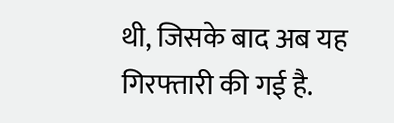थी, जिसके बाद अब यह गिरफ्तारी की गई है.